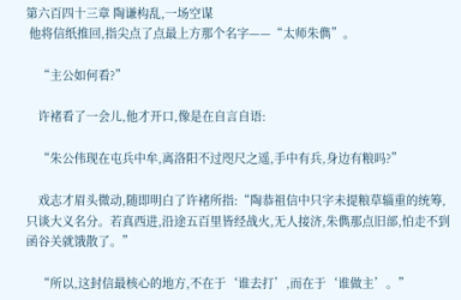第六百四十三章 陶谦构乱,一场空谋
 他将信纸推回,指尖点了点最上方那个名字——“太师朱儁”。

    “主公如何看?”

    许褚看了一会儿,他才开口,像是在自言自语:

    “朱公伟现在屯兵中牟,离洛阳不过咫尺之遥,手中有兵,身边有粮吗?”

    戏志才眉头微动,随即明白了许褚所指:“陶恭祖信中只字未提粮草辎重的统筹,只谈大义名分。若真西进,沿途五百里皆经战火,无人接济,朱儁那点旧部,怕走不到函谷关就饿散了。”

    “所以,这封信最核心的地方,不在于‘谁去打’,而在于‘谁做主’。”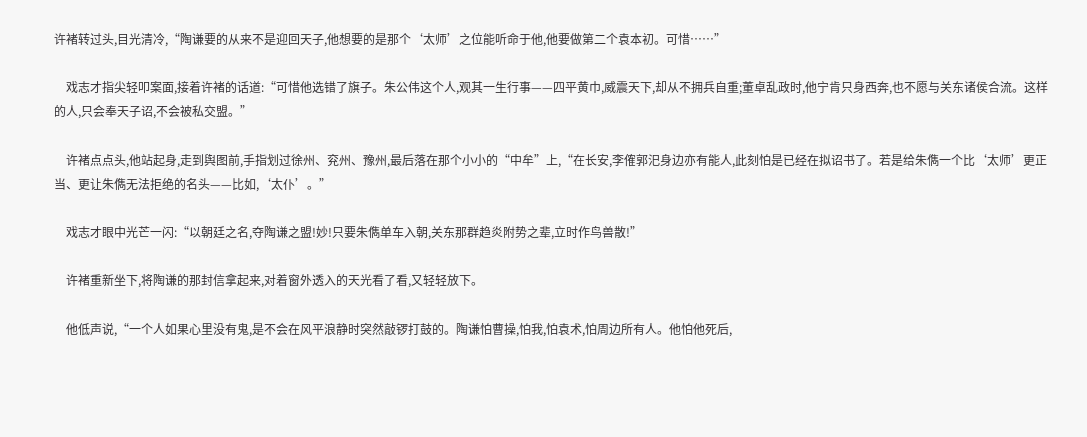许褚转过头,目光清冷,“陶谦要的从来不是迎回天子,他想要的是那个‘太师’之位能听命于他,他要做第二个袁本初。可惜……”

    戏志才指尖轻叩案面,接着许褚的话道:“可惜他选错了旗子。朱公伟这个人,观其一生行事——四平黄巾,威震天下,却从不拥兵自重;董卓乱政时,他宁肯只身西奔,也不愿与关东诸侯合流。这样的人,只会奉天子诏,不会被私交盟。”

    许褚点点头,他站起身,走到舆图前,手指划过徐州、兖州、豫州,最后落在那个小小的“中牟”上,“在长安,李傕郭汜身边亦有能人,此刻怕是已经在拟诏书了。若是给朱儁一个比‘太师’更正当、更让朱儁无法拒绝的名头——比如,‘太仆’。”

    戏志才眼中光芒一闪:“以朝廷之名,夺陶谦之盟!妙!只要朱儁单车入朝,关东那群趋炎附势之辈,立时作鸟兽散!”

    许褚重新坐下,将陶谦的那封信拿起来,对着窗外透入的天光看了看,又轻轻放下。

    他低声说,“一个人如果心里没有鬼,是不会在风平浪静时突然敲锣打鼓的。陶谦怕曹操,怕我,怕袁术,怕周边所有人。他怕他死后,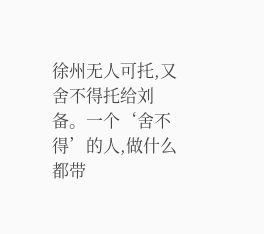徐州无人可托,又舍不得托给刘备。一个‘舍不得’的人,做什么都带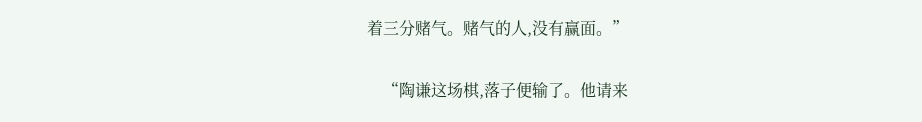着三分赌气。赌气的人,没有赢面。”

    “陶谦这场棋,落子便输了。他请来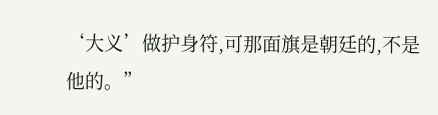‘大义’做护身符,可那面旗是朝廷的,不是他的。”